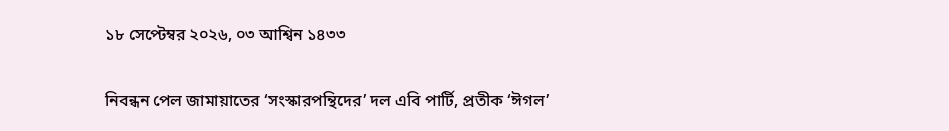১৮ সেপ্টেম্বর ২০২৬, ০৩ আশ্বিন ১৪৩৩

নিবন্ধন পেল জামায়াতের ‘সংস্কারপন্থিদের’ দল এবি পার্টি, প্রতীক ‘ঈগল’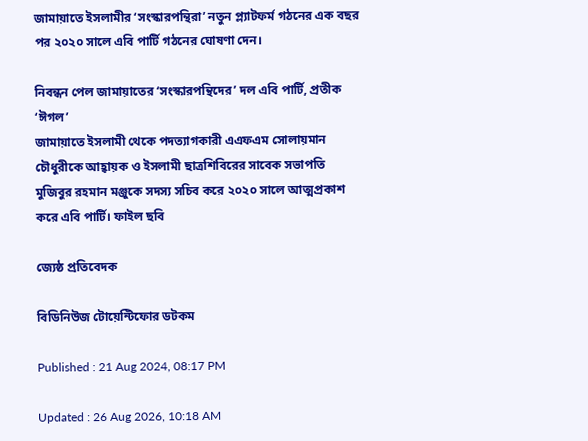জামায়াতে ইসলামীর ‘সংস্কারপন্থিরা’ নতুন প্ল্যাটফর্ম গঠনের এক বছর পর ২০২০ সালে এবি পার্টি গঠনের ঘোষণা দেন।

নিবন্ধন পেল জামায়াতের ‘সংস্কারপন্থিদের’ দল এবি পার্টি, প্রতীক ‘ঈগল’
জামায়াতে ইসলামী থেকে পদত্যাগকারী এএফএম সোলায়মান চৌধুরীকে আহ্বায়ক ও ইসলামী ছাত্রশিবিরের সাবেক সভাপতি মুজিবুর রহমান মঞ্জুকে সদস্য সচিব করে ২০২০ সালে আত্মপ্রকাশ করে এবি পার্টি। ফাইল ছবি

জ্যেষ্ঠ প্রতিবেদক

বিডিনিউজ টোয়েন্টিফোর ডটকম

Published : 21 Aug 2024, 08:17 PM

Updated : 26 Aug 2026, 10:18 AM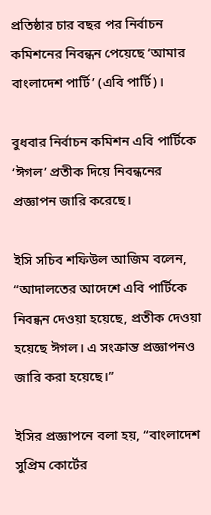প্রতিষ্ঠার চার বছর পর নির্বাচন কমিশনের নিবন্ধন পেয়েছে ‘আমার বাংলাদেশ পার্টি’ (এবি পার্টি)।

বুধবার নির্বাচন কমিশন এবি পার্টিকে ‘ঈগল’ প্রতীক দিয়ে নিবন্ধনের প্রজ্ঞাপন জারি করেছে।

ইসি সচিব শফিউল আজিম বলেন, “আদালতের আদেশে এবি পার্টিকে নিবন্ধন দেওয়া হয়েছে, প্রতীক দেওয়া হয়েছে ঈগল। এ সংক্রান্ত প্রজ্ঞাপনও জারি করা হয়েছে।”

ইসির প্রজ্ঞাপনে বলা হয়, “বাংলাদেশ সুপ্রিম কোর্টের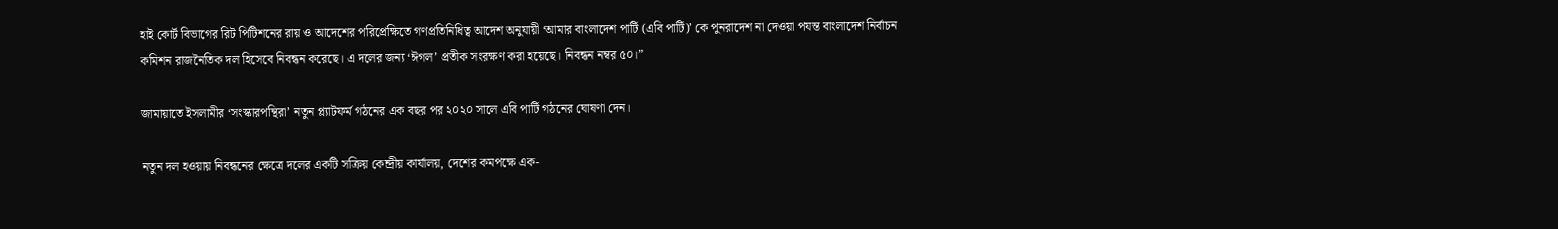হাই কোর্ট বিভাগের রিট পিটিশনের রায় ও আদেশের পরিপ্রেক্ষিতে গণপ্রতিনিধিত্ব আদেশ অনুযায়ী ‘আমার বাংলাদেশ পার্টি (এবি পার্টি)’ কে পুনরাদেশ না দেওয়া পযন্ত বাংলাদেশ নির্বাচন কমিশন রাজনৈতিক দল হিসেবে নিবন্ধন করেছে। এ দলের জন্য ‘ঈগল’ প্রতীক সংরক্ষণ করা হয়েছে। নিবন্ধন নম্বর ৫০।”

জামায়াতে ইসলামীর ‘সংস্কারপন্থিরা’ নতুন প্ল্যাটফর্ম গঠনের এক বছর পর ২০২০ সালে এবি পার্টি গঠনের ঘোষণা দেন।

নতুন দল হওয়ায় নিবন্ধনের ক্ষেত্রে দলের একটি সক্রিয় কেন্দ্রীয় কার্যালয়, দেশের কমপক্ষে এক-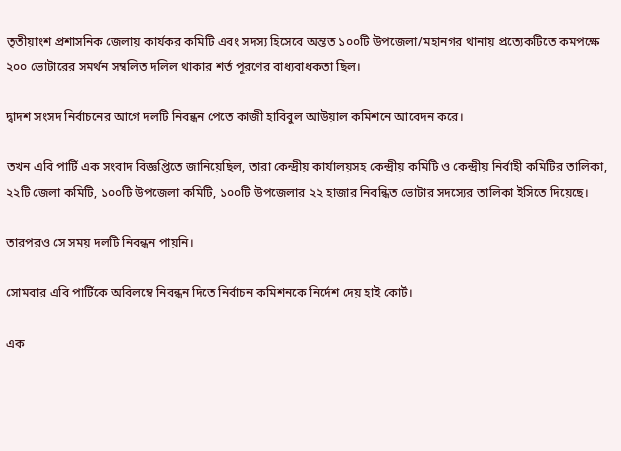তৃতীয়াংশ প্রশাসনিক জেলায় কার্যকর কমিটি এবং সদস্য হিসেবে অন্তত ১০০টি উপজেলা/মহানগর থানায় প্রত্যেকটিতে কমপক্ষে ২০০ ভোটারের সমর্থন সম্বলিত দলিল থাকার শর্ত পূরণের বাধ্যবাধকতা ছিল।

দ্বাদশ সংসদ নির্বাচনের আগে দলটি নিবন্ধন পেতে কাজী হাবিবুল আউয়াল কমিশনে আবেদন করে।

তখন এবি পার্টি এক সংবাদ বিজ্ঞপ্তিতে জানিয়েছিল, তারা কেন্দ্রীয় কার্যালয়সহ কেন্দ্রীয় কমিটি ও কেন্দ্রীয় নির্বাহী কমিটির তালিকা, ২২টি জেলা কমিটি, ১০০টি উপজেলা কমিটি, ১০০টি উপজেলার ২২ হাজার নিবন্ধিত ভোটার সদস্যের তালিকা ইসিতে দিয়েছে।

তারপরও সে সময় দলটি নিবন্ধন পায়নি।

সোমবার এবি পার্টিকে অবিলম্বে নিবন্ধন দিতে নির্বাচন কমিশনকে নির্দেশ দেয় হাই কোর্ট।

এক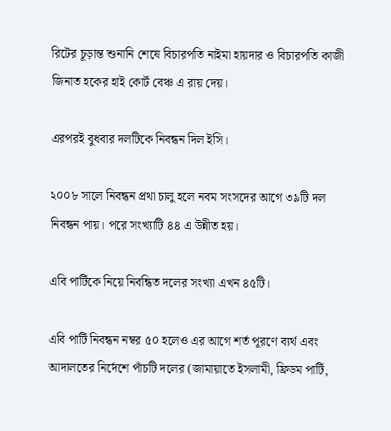রিটের চূড়ান্ত শুনানি শেষে বিচারপতি নাইমা হায়দার ও বিচারপতি কাজী জিনাত হকের হাই কোর্ট বেঞ্চ এ রায় দেয়।

এরপরই বুধবার দলটিকে নিবন্ধন দিল ইসি।

২০০৮ সালে নিবন্ধন প্রথা চালু হলে নবম সংসদের আগে ৩৯টি দল নিবন্ধন পায়। পরে সংখ্যাটি ৪৪ এ উন্নীত হয়।

এবি পার্টিকে নিয়ে নিবন্ধিত দলের সংখ্যা এখন ৪৫টি।

এবি পার্টি নিবন্ধন নম্বর ৫০ হলেও এর আগে শর্ত পূরণে ব্যর্থ এবং আদালতের নির্দেশে পাঁচটি দলের (জামায়াতে ইসলামী, ফ্রিডম পার্টি,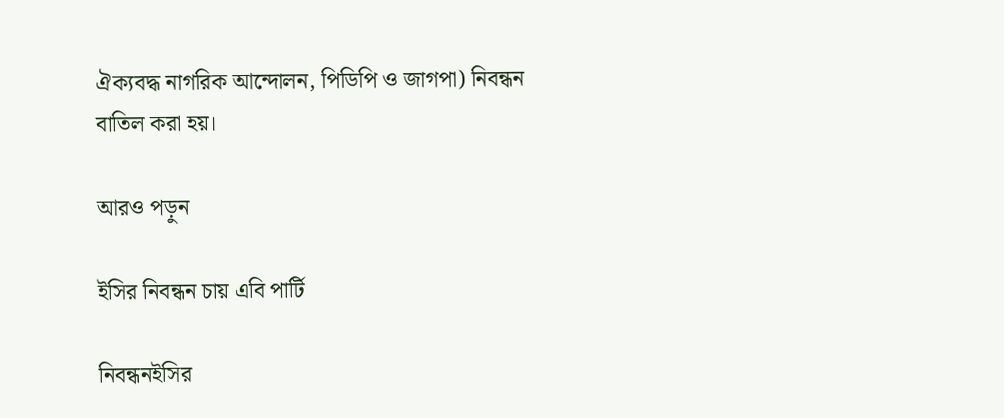ঐক্যবদ্ধ নাগরিক আন্দোলন, পিডিপি ও জাগপা) নিবন্ধন বাতিল করা হয়।

আরও পড়ুন

ইসির নিবন্ধন চায় এবি পার্টি

নিবন্ধনইসির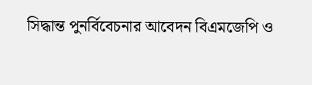সিদ্ধান্ত পুনর্বিবেচনার আবেদন বিএমজেপি ও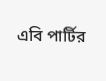এবি পার্টির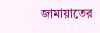জামায়াতের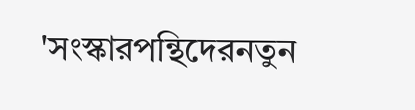'সংস্কারপন্থিদেরনতুন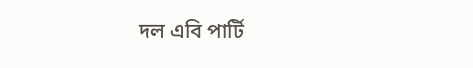দল এবি পার্টি